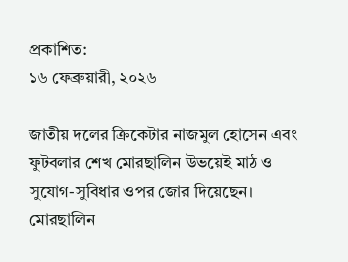প্রকাশিত:
১৬ ফেব্রুয়ারী, ২০২৬

জাতীয় দলের ক্রিকেটার নাজমুল হোসেন এবং ফুটবলার শেখ মোরছালিন উভয়েই মাঠ ও সুযোগ-সুবিধার ওপর জোর দিয়েছেন। মোরছালিন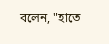বলেন, "হাতে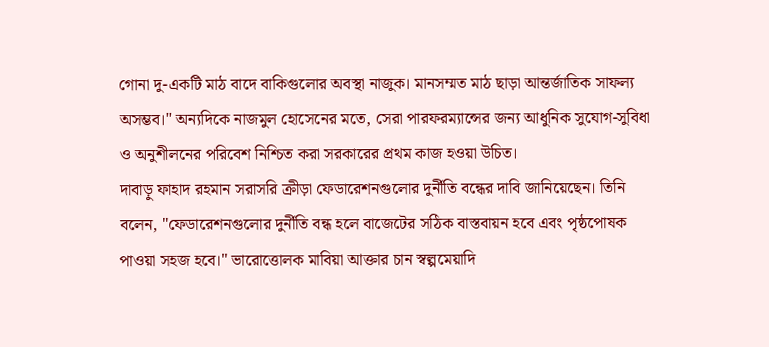গোনা দু-একটি মাঠ বাদে বাকিগুলোর অবস্থা নাজুক। মানসম্মত মাঠ ছাড়া আন্তর্জাতিক সাফল্য অসম্ভব।" অন্যদিকে নাজমুল হোসেনের মতে, সেরা পারফরম্যান্সের জন্য আধুনিক সুযোগ-সুবিধা ও অনুশীলনের পরিবেশ নিশ্চিত করা সরকারের প্রথম কাজ হওয়া উচিত।
দাবাড়ু ফাহাদ রহমান সরাসরি ক্রীড়া ফেডারেশনগুলোর দুর্নীতি বন্ধের দাবি জানিয়েছেন। তিনি বলেন, "ফেডারেশনগুলোর দুর্নীতি বন্ধ হলে বাজেটের সঠিক বাস্তবায়ন হবে এবং পৃষ্ঠপোষক পাওয়া সহজ হবে।" ভারোত্তোলক মাবিয়া আক্তার চান স্বল্পমেয়াদি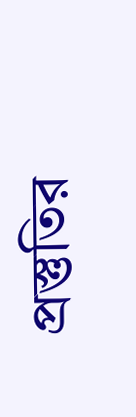প্রস্তুতির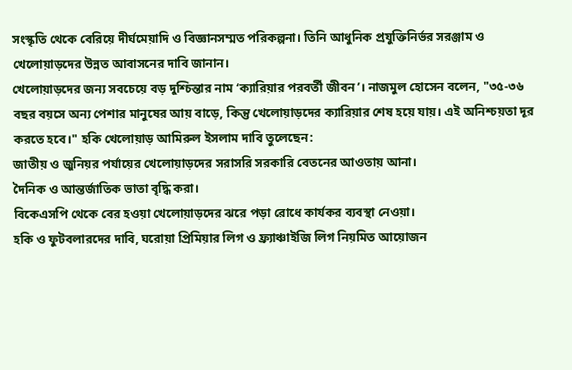সংস্কৃতি থেকে বেরিয়ে দীর্ঘমেয়াদি ও বিজ্ঞানসম্মত পরিকল্পনা। তিনি আধুনিক প্রযুক্তিনির্ভর সরঞ্জাম ও খেলোয়াড়দের উন্নত আবাসনের দাবি জানান।
খেলোয়াড়দের জন্য সবচেয়ে বড় দুশ্চিন্তার নাম ‘ক্যারিয়ার পরবর্তী জীবন’। নাজমুল হোসেন বলেন, "৩৫-৩৬ বছর বয়সে অন্য পেশার মানুষের আয় বাড়ে, কিন্তু খেলোয়াড়দের ক্যারিয়ার শেষ হয়ে যায়। এই অনিশ্চয়তা দূর করতে হবে।" হকি খেলোয়াড় আমিরুল ইসলাম দাবি তুলেছেন:
জাতীয় ও জুনিয়র পর্যায়ের খেলোয়াড়দের সরাসরি সরকারি বেতনের আওতায় আনা।
দৈনিক ও আন্তর্জাতিক ভাতা বৃদ্ধি করা।
বিকেএসপি থেকে বের হওয়া খেলোয়াড়দের ঝরে পড়া রোধে কার্যকর ব্যবস্থা নেওয়া।
হকি ও ফুটবলারদের দাবি, ঘরোয়া প্রিমিয়ার লিগ ও ফ্র্যাঞ্চাইজি লিগ নিয়মিত আয়োজন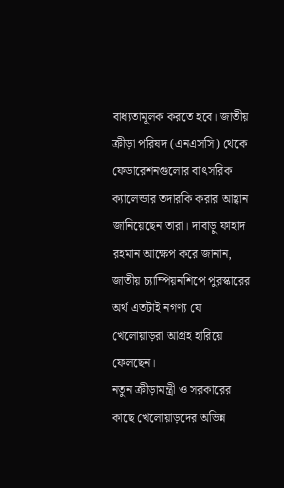বাধ্যতামূলক করতে হবে। জাতীয় ক্রীড়া পরিষদ (এনএসসি) থেকে ফেডারেশনগুলোর বাৎসরিক ক্যালেন্ডার তদারকি করার আহ্বান জানিয়েছেন তারা। দাবাড়ু ফাহাদ রহমান আক্ষেপ করে জানান, জাতীয় চ্যাম্পিয়নশিপে পুরস্কারের অর্থ এতটাই নগণ্য যে খেলোয়াড়রা আগ্রহ হারিয়ে ফেলছেন।
নতুন ক্রীড়ামন্ত্রী ও সরকারের কাছে খেলোয়াড়দের অভিন্ন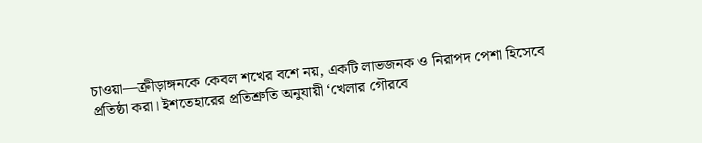চাওয়া—ক্রীড়াঙ্গনকে কেবল শখের বশে নয়, একটি লাভজনক ও নিরাপদ পেশা হিসেবে প্রতিষ্ঠা করা। ইশতেহারের প্রতিশ্রুতি অনুযায়ী ‘খেলার গৌরবে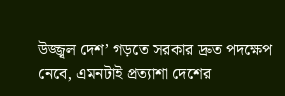উজ্জ্বল দেশ’ গড়তে সরকার দ্রুত পদক্ষেপ নেবে, এমনটাই প্রত্যাশা দেশের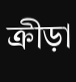ক্রীড়া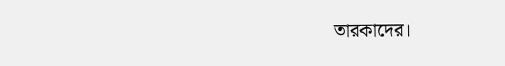তারকাদের।